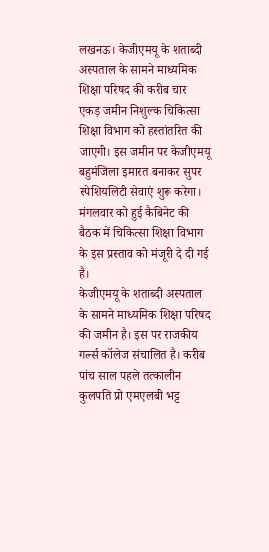लखनऊ। केजीएमयू के शताब्दी अस्पताल के सामने माध्यमिक शिक्षा परिषद की करीब चार एकड़ जमीन निशुल्क चिकित्सा शिक्षा विभाग को हस्तांतरित की जाएगी। इस जमीन पर केजीएमयू बहुमंजिला इमारत बनाकर सुपर स्पेशियलिटी सेवाएं शुरू करेगा। मंगलवार को हुई कैबिनेट की बैठक में चिकित्सा शिक्षा विभाग के इस प्रस्ताव को मंजूरी दे दी गई है।
केजीएमयू के शताब्दी अस्पताल के सामने माध्यमिक शिक्षा परिषद की जमीन है। इस पर राजकीय गर्ल्स कॉलेज संचालित है। करीब पांच साल पहले तत्कालीन कुलपति प्रो एमएलबी भट्ट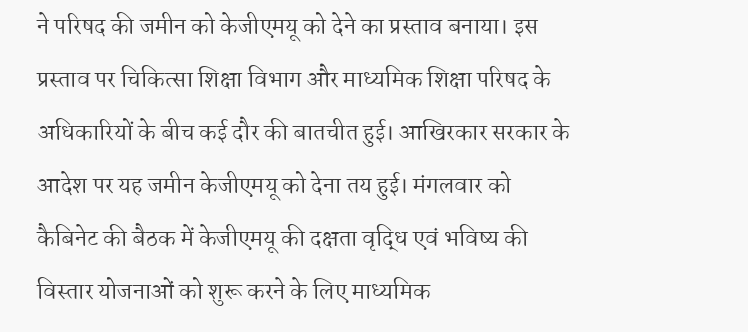ने परिषद की जमीन को केजीएमयू को देने का प्रस्ताव बनाया। इस प्रस्ताव पर चिकित्सा शिक्षा विभाग और माध्यमिक शिक्षा परिषद के अधिकारियों के बीच कई दौर की बातचीत हुई। आखिरकार सरकार के आदेश पर यह जमीन केजीएमयू को देना तय हुई। मंगलवार को कैबिनेट की बैठक में केजीएमयू की दक्षता वृद्धि एवं भविष्य की विस्तार योजनाओं को शुरू करने के लिए माध्यमिक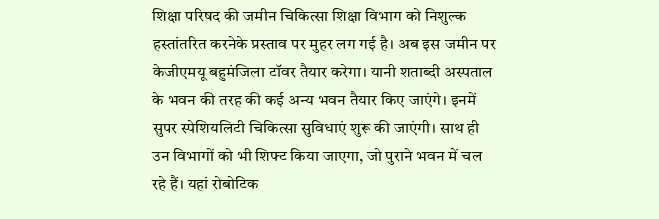शिक्षा परिषद की जमीन चिकित्सा शिक्षा विभाग को निशुल्क हस्तांतरित करनेके प्रस्ताव पर मुहर लग गई है। अब इस जमीन पर केजीएमयू बहुमंजिला टॉवर तैयार करेगा। यानी शताब्दी अस्पताल के भवन की तरह की कई अन्य भवन तैयार किए जाएंगे। इनमें सुपर स्पेशियलिटी चिकित्सा सुविधाएं शुरू की जाएंगी। साथ ही उन विभागों को भी शिफ्ट किया जाएगा, जो पुराने भवन में चल रहे हैं। यहां रोबोटिक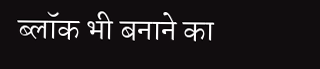ब्लॉक भी बनाने का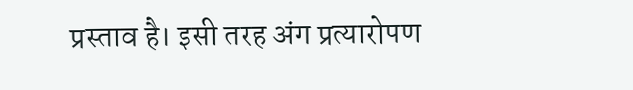प्रस्ताव है। इसी तरह अंग प्रत्यारोपण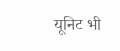यूनिट भी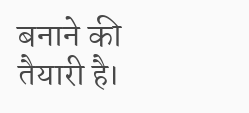बनाने की तैयारी है।